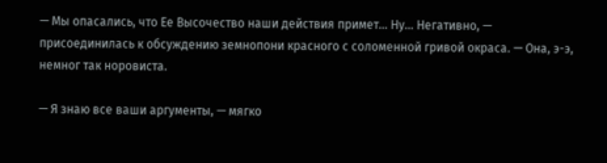— Мы опасались, что Ее Высочество наши действия примет… Ну… Негативно, — присоединилась к обсуждению земнопони красного с соломенной гривой окраса. — Она, э-э, немног так норовиста.

— Я знаю все ваши аргументы, — мягко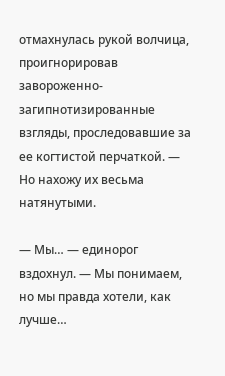отмахнулась рукой волчица, проигнорировав завороженно-загипнотизированные взгляды, проследовавшие за ее когтистой перчаткой. — Но нахожу их весьма натянутыми.

— Мы… — единорог вздохнул. — Мы понимаем, но мы правда хотели, как лучше…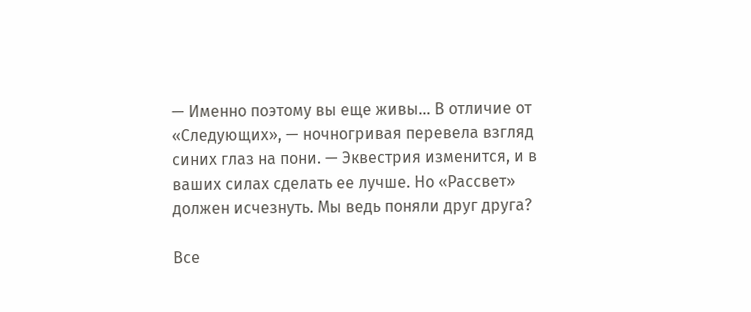— Именно поэтому вы еще живы… В отличие от «Следующих», — ночногривая перевела взгляд синих глаз на пони. — Эквестрия изменится, и в ваших силах сделать ее лучше. Но «Рассвет» должен исчезнуть. Мы ведь поняли друг друга?

Все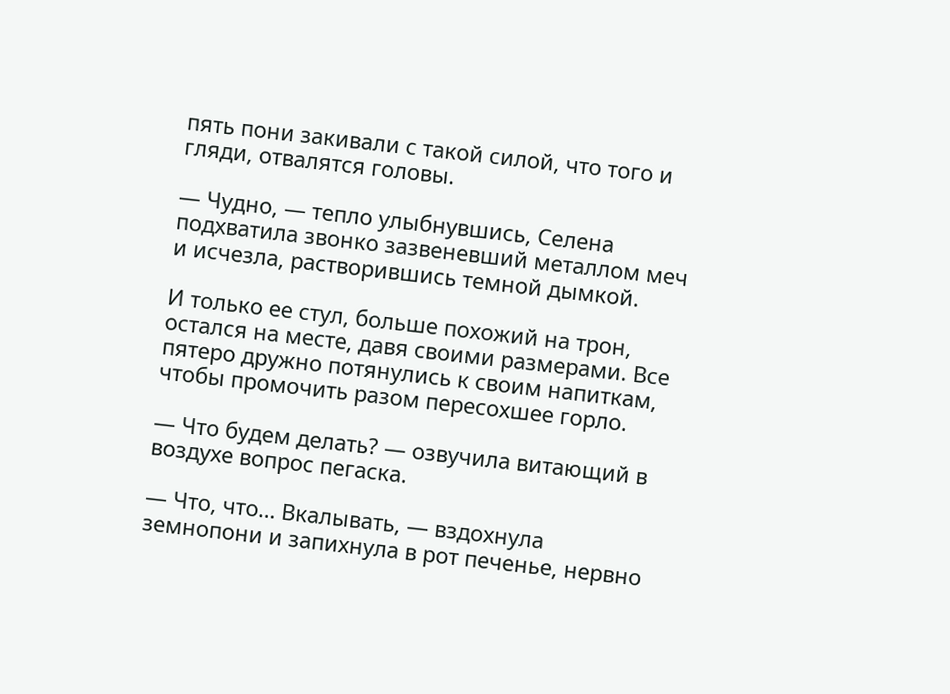пять пони закивали с такой силой, что того и гляди, отвалятся головы.

— Чудно, — тепло улыбнувшись, Селена подхватила звонко зазвеневший металлом меч и исчезла, растворившись темной дымкой.

И только ее стул, больше похожий на трон, остался на месте, давя своими размерами. Все пятеро дружно потянулись к своим напиткам, чтобы промочить разом пересохшее горло.

— Что будем делать? — озвучила витающий в воздухе вопрос пегаска.

— Что, что… Вкалывать, — вздохнула земнопони и запихнула в рот печенье, нервно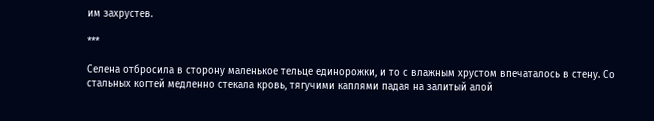им захрустев.

***

Селена отбросила в сторону маленькое тельце единорожки, и то с влажным хрустом впечаталось в стену. Со стальных когтей медленно стекала кровь, тягучими каплями падая на залитый алой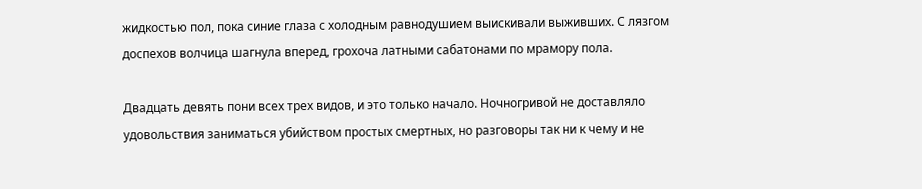жидкостью пол, пока синие глаза с холодным равнодушием выискивали выживших. С лязгом доспехов волчица шагнула вперед, грохоча латными сабатонами по мрамору пола.

Двадцать девять пони всех трех видов, и это только начало. Ночногривой не доставляло удовольствия заниматься убийством простых смертных, но разговоры так ни к чему и не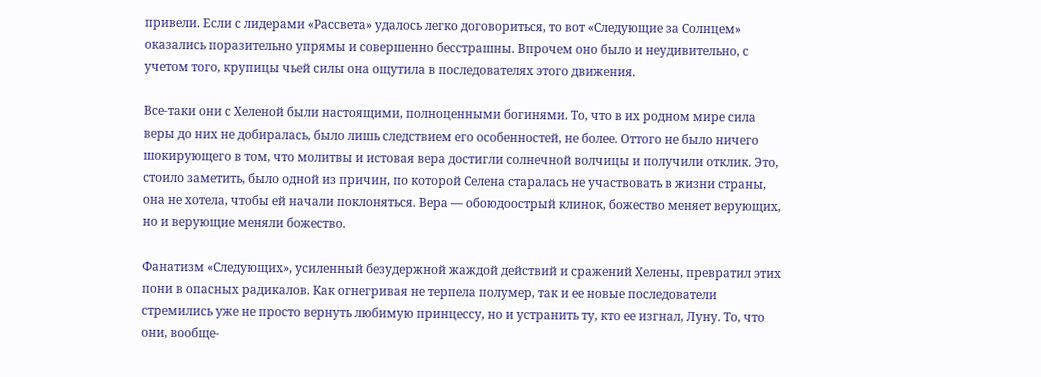привели. Если с лидерами «Рассвета» удалось легко договориться, то вот «Следующие за Солнцем» оказались поразительно упрямы и совершенно бесстрашны. Впрочем оно было и неудивительно, с учетом того, крупицы чьей силы она ощутила в последователях этого движения.

Все-таки они с Хеленой были настоящими, полноценными богинями. То, что в их родном мире сила веры до них не добиралась, было лишь следствием его особенностей, не более. Оттого не было ничего шокирующего в том, что молитвы и истовая вера достигли солнечной волчицы и получили отклик. Это, стоило заметить, было одной из причин, по которой Селена старалась не участвовать в жизни страны, она не хотела, чтобы ей начали поклоняться. Вера — обоюдоострый клинок, божество меняет верующих, но и верующие меняли божество.

Фанатизм «Следующих», усиленный безудержной жаждой действий и сражений Хелены, превратил этих пони в опасных радикалов. Как огнегривая не терпела полумер, так и ее новые последователи стремились уже не просто вернуть любимую принцессу, но и устранить ту, кто ее изгнал, Луну. То, что они, вообще-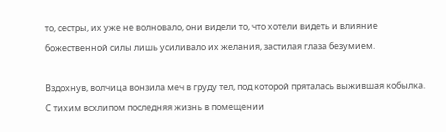то, сестры, их уже не волновало, они видели то, что хотели видеть и влияние божественной силы лишь усиливало их желания, застилая глаза безумием.

Вздохнув, волчица вонзила меч в груду тел, под которой пряталась выжившая кобылка. С тихим всхлипом последняя жизнь в помещении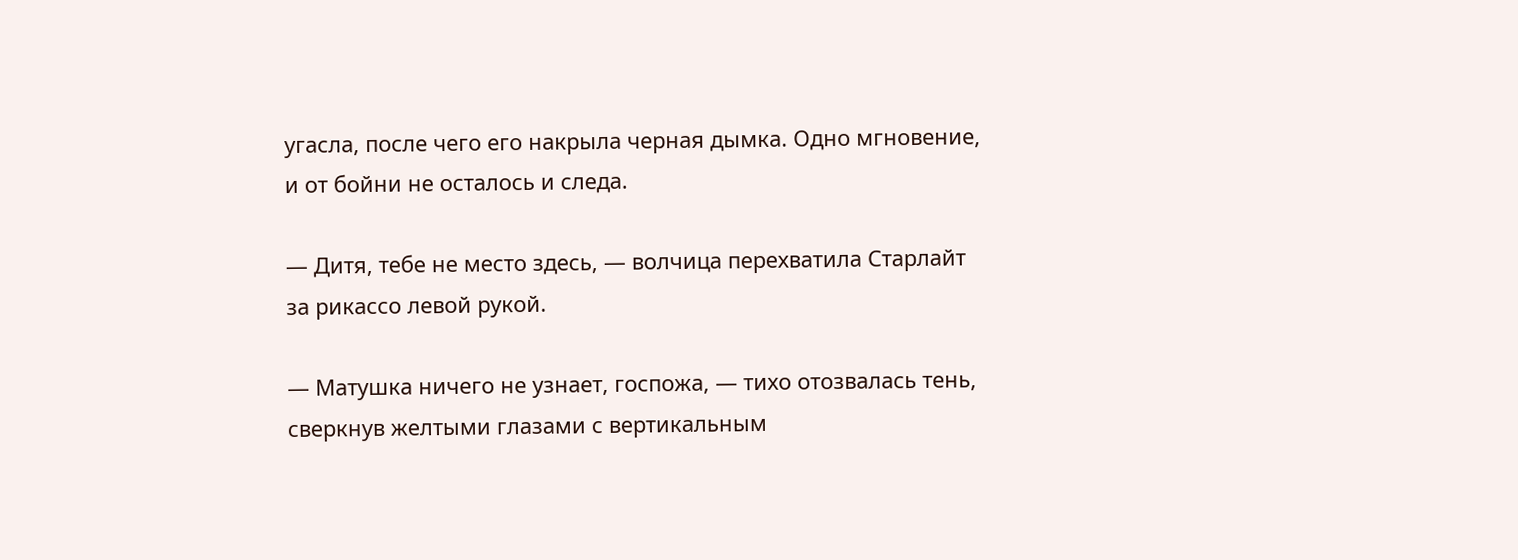угасла, после чего его накрыла черная дымка. Одно мгновение, и от бойни не осталось и следа.

— Дитя, тебе не место здесь, — волчица перехватила Старлайт за рикассо левой рукой.

— Матушка ничего не узнает, госпожа, — тихо отозвалась тень, сверкнув желтыми глазами с вертикальным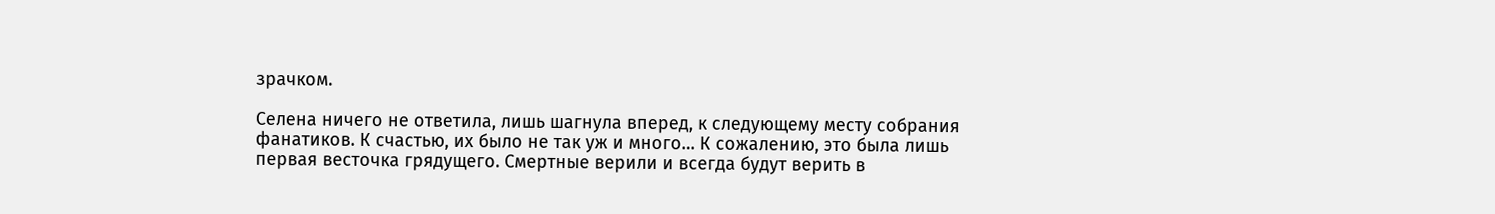зрачком.

Селена ничего не ответила, лишь шагнула вперед, к следующему месту собрания фанатиков. К счастью, их было не так уж и много… К сожалению, это была лишь первая весточка грядущего. Смертные верили и всегда будут верить в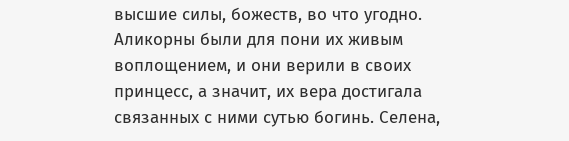высшие силы, божеств, во что угодно. Аликорны были для пони их живым воплощением, и они верили в своих принцесс, а значит, их вера достигала связанных с ними сутью богинь. Селена,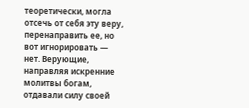теоретически, могла отсечь от себя эту веру, перенаправить ее, но вот игнорировать — нет. Верующие, направляя искренние молитвы богам, отдавали силу своей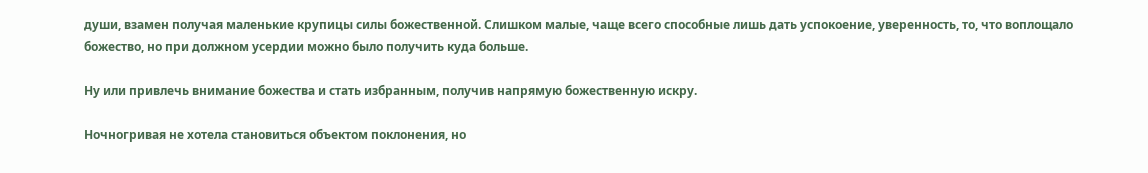души, взамен получая маленькие крупицы силы божественной. Слишком малые, чаще всего способные лишь дать успокоение, уверенность, то, что воплощало божество, но при должном усердии можно было получить куда больше.

Ну или привлечь внимание божества и стать избранным, получив напрямую божественную искру.

Ночногривая не хотела становиться объектом поклонения, но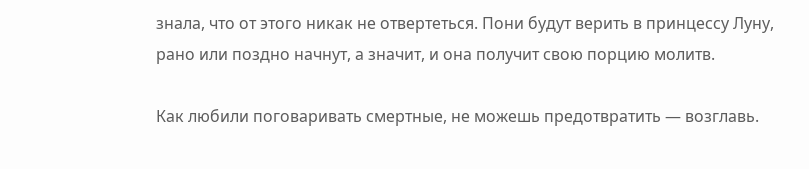знала, что от этого никак не отвертеться. Пони будут верить в принцессу Луну, рано или поздно начнут, а значит, и она получит свою порцию молитв.

Как любили поговаривать смертные, не можешь предотвратить — возглавь.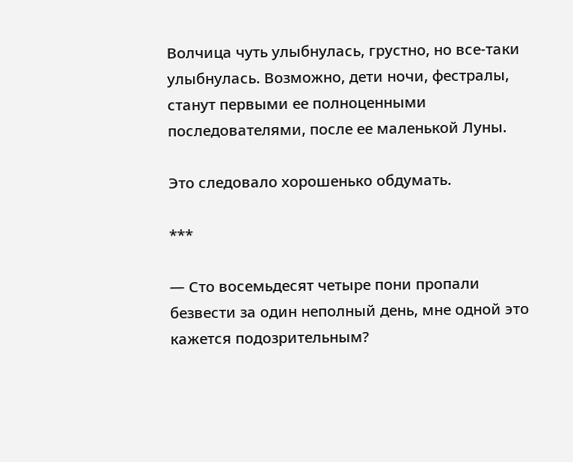Волчица чуть улыбнулась, грустно, но все-таки улыбнулась. Возможно, дети ночи, фестралы, станут первыми ее полноценными последователями, после ее маленькой Луны.

Это следовало хорошенько обдумать.

***

— Сто восемьдесят четыре пони пропали безвести за один неполный день, мне одной это кажется подозрительным?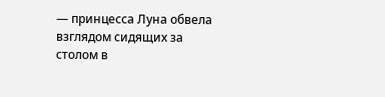— принцесса Луна обвела взглядом сидящих за столом в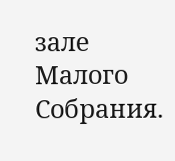зале Малого Собрания.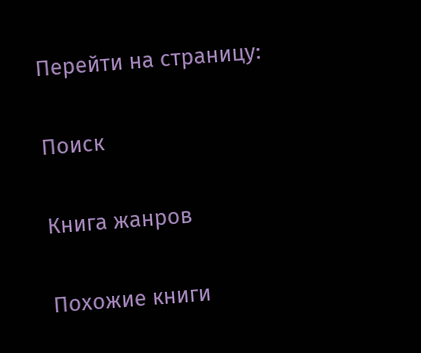Перейти на страницу:

Поиск

Книга жанров

Похожие книги